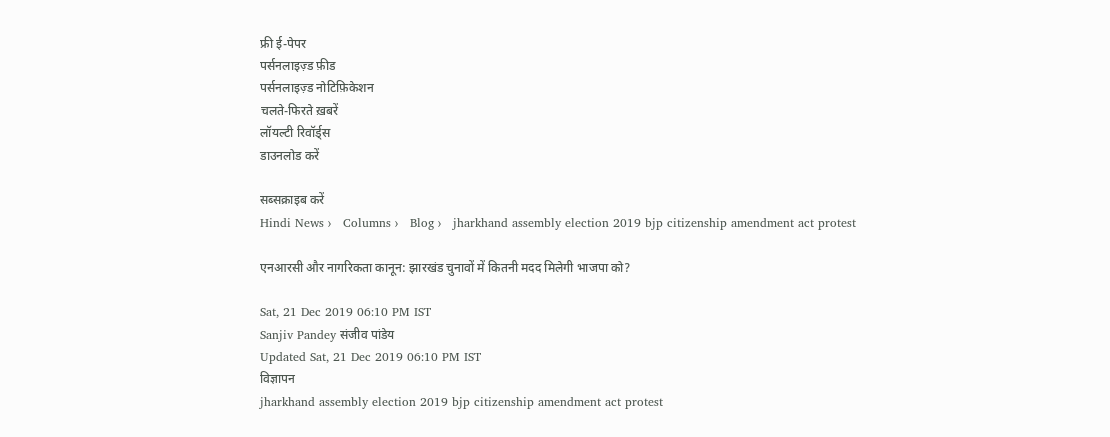फ्री ई-पेपर
पर्सनलाइज़्ड फ़ीड
पर्सनलाइज़्ड नोटिफ़िकेशन
चलते-फिरते ख़बरें
लॉयल्टी रिवॉर्ड्स
डाउनलोड करें

सब्सक्राइब करें
Hindi News ›   Columns ›   Blog ›   jharkhand assembly election 2019 bjp citizenship amendment act protest

एनआरसी और नागरिकता कानून: झारखंड चुनावों में कितनी मदद मिलेगी भाजपा को?

Sat, 21 Dec 2019 06:10 PM IST
Sanjiv Pandey संजीव पांडेय
Updated Sat, 21 Dec 2019 06:10 PM IST
विज्ञापन
jharkhand assembly election 2019 bjp citizenship amendment act protest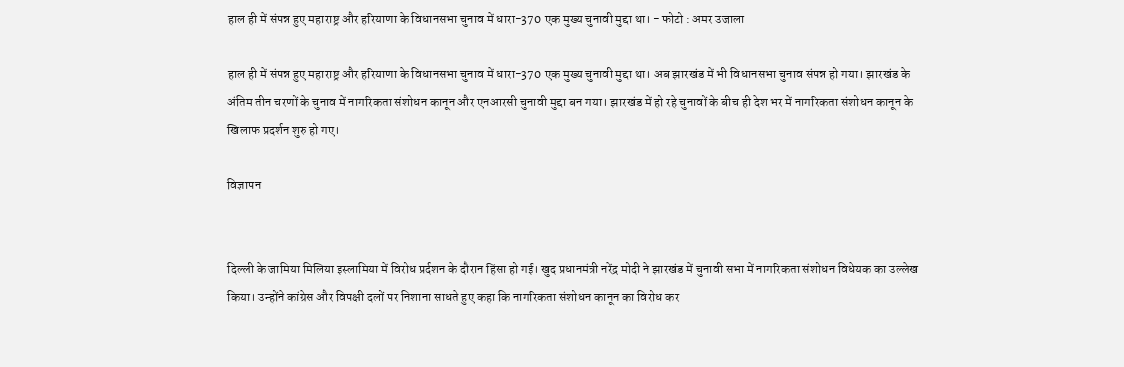हाल ही में संपन्न हुए महाराष्ट्र और हरियाणा के विधानसभा चुनाव में धारा-370 एक मुख्य चुनावी मुद्दा था। - फोटो : अमर उजाला

हाल ही में संपन्न हुए महाराष्ट्र और हरियाणा के विधानसभा चुनाव में धारा-370 एक मुख्य चुनावी मुद्दा था। अब झारखंड में भी विधानसभा चुनाव संपन्न हो गया। झारखंड के अंतिम तीन चरणों के चुनाव में नागरिकता संशोधन कानून और एनआरसी चुनावी मुद्दा बन गया। झारखंड में हो रहे चुनावों के बीच ही देश भर में नागरिकता संशोधन कानून के खिलाफ प्रदर्शन शुरु हो गए।

विज्ञापन


दिल्ली के जामिया मिलिया इस्लामिया में विरोध प्रर्दशन के दौरान हिंसा हो गई। खुद प्रधानमंत्री नरेंद्र मोदी ने झारखंड में चुनावी सभा में नागरिकता संशोधन विधेयक का उल्लेख किया। उन्होंने कांग्रेस और विपक्षी दलों पर निशाना साधते हुए कहा कि नागरिकता संशोधन कानून का विरोध कर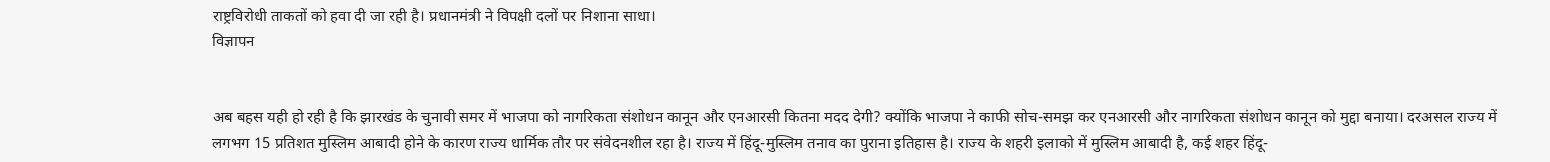राष्ट्रविरोधी ताकतों को हवा दी जा रही है। प्रधानमंत्री ने विपक्षी दलों पर निशाना साधा।
विज्ञापन


अब बहस यही हो रही है कि झारखंड के चुनावी समर में भाजपा को नागरिकता संशोधन कानून और एनआरसी कितना मदद देगी? क्योंकि भाजपा ने काफी सोच-समझ कर एनआरसी और नागरिकता संशोधन कानून को मुद्दा बनाया। दरअसल राज्य में लगभग 15 प्रतिशत मुस्लिम आबादी होने के कारण राज्य धार्मिक तौर पर संवेदनशील रहा है। राज्य में हिंदू-मुस्लिम तनाव का पुराना इतिहास है। राज्य के शहरी इलाको में मुस्लिम आबादी है, कई शहर हिंदू-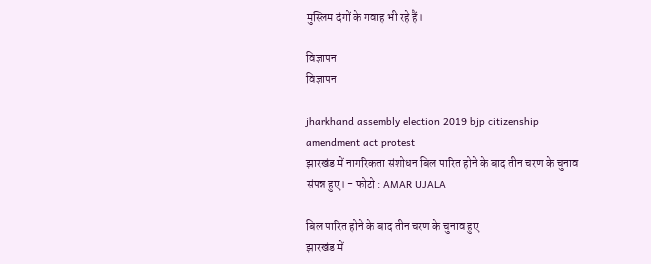मुस्लिम दंगों के गवाह भी रहे हैं।

विज्ञापन
विज्ञापन

jharkhand assembly election 2019 bjp citizenship amendment act protest
झारखंड में नागरिकता संशोधन बिल पारित होने के बाद तीन चरण के चुनाव संपन्न हुए। - फोटो : AMAR UJALA

बिल पारित होने के बाद तीन चरण के चुनाव हुए
झारखंड में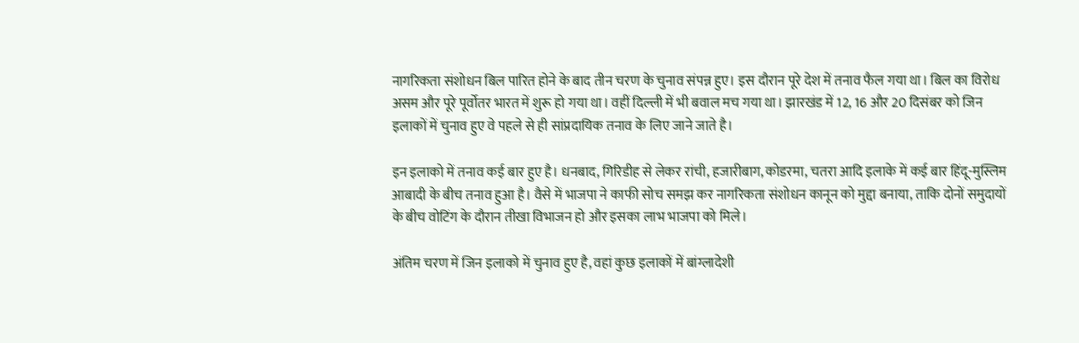नागरिकता संशोधन बिल पारित होने के बाद तीन चरण के चुनाव संपन्न हुए। इस दौरान पूरे देश में तनाव फैल गया था। बिल का विरोध असम और पूरे पूर्वोतर भारत में शुरू हो गया था। वहीं दिल्ली में भी बवाल मच गया था। झारखंड में 12, 16 और 20 दिसंबर को जिन इलाकों में चुनाव हुए वे पहले से ही सांप्रदायिक तनाव के लिए जाने जाते है।

इन इलाको में तनाव कई बार हुए है। धनबाद, गिरिडीह से लेकर रांची, हजारीबाग, कोडरमा, चतरा आदि इलाके में कई बार हिंदू-मुस्लिम आबादी के बीच तनाव हुआ है। वैसे में भाजपा ने काफी सोच समझ कर नागरिकता संशोधन कानून को मुद्दा बनाया, ताकि दोनों समुदायों के बीच वोटिंग के दौरान तीखा विभाजन हो और इसका लाभ भाजपा को मिले।

अंतिम चरण में जिन इलाको में चुनाव हुए है, वहां कुछ इलाकों में बांग्लादेशी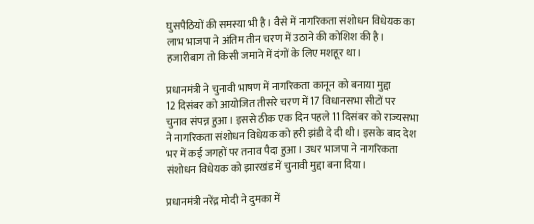घुसपैठियों की समस्या भी है। वैसे में नागरिकता संशोधन विधेयक का लाभ भाजपा ने अंतिम तीन चरण में उठाने की कोशिश की है। हजारीबाग तो किसी जमाने में दंगों के लिए मशहूर था।

प्रधानमंत्री ने चुनावी भाषण में नागरिकता कानून को बनाया मुद्दा
12 दिसंबर को आयोजित तीसरे चरण में 17 विधानसभा सीटों पर चुनाव संपन्न हुआ। इससे ठीक एक दिन पहले 11 दिसंबर को राज्यसभा ने नागरिकता संशोधन विधेयक को हरी झंडी दे दी थी। इसके बाद देश भर में कई जगहों पर तनाव पैदा हुआ। उधर भाजपा ने नागरिकता संशोधन विधेयक को झारखंड में चुनावी मुद्दा बना दिया।

प्रधानमंत्री नरेंद्र मोदी ने दुमका में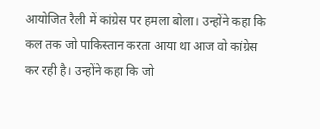आयोजित रैली में कांग्रेस पर हमला बोला। उन्होंने कहा कि कल तक जो पाकिस्तान करता आया था आज वो कांग्रेस कर रही है। उन्होंने कहा कि जो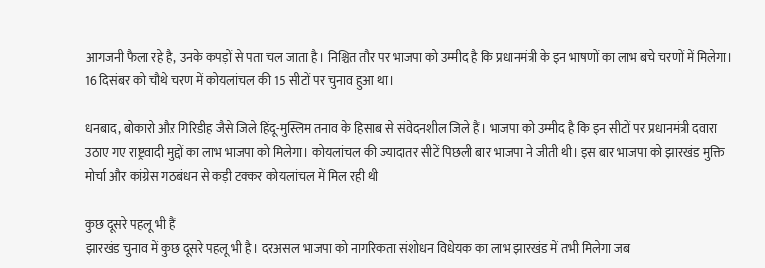आगजनी फैला रहे है, उनके कपड़ों से पता चल जाता है। निश्चित तौर पर भाजपा को उम्मीद है कि प्रधानमंत्री के इन भाषणों का लाभ बचे चरणों में मिलेगा। 16 दिसंबर को चौथे चरण में कोयलांचल की 15 सीटों पर चुनाव हुआ था।

धनबाद, बोकारो औऱ गिरिडीह जैसे जिले हिंदू-मुस्लिम तनाव के हिसाब से संवेदनशील जिले हैं। भाजपा को उम्मीद है कि इन सीटों पर प्रधानमंत्री दवारा उठाए गए राष्ट्रवादी मुद्दों का लाभ भाजपा को मिलेगा। कोयलांचल की ज्यादातर सीटें पिछली बार भाजपा ने जीती थी। इस बार भाजपा को झारखंड मुक्ति मोर्चा और कांग्रेस गठबंधन से कड़ी टक्कर कोयलांचल में मिल रही थी

कुछ दूसरे पहलू भी हैं
झारखंड चुनाव में कुछ दूसरे पहलू भी है। दरअसल भाजपा को नागरिकता संशोधन विधेयक का लाभ झारखंड में तभी मिलेगा जब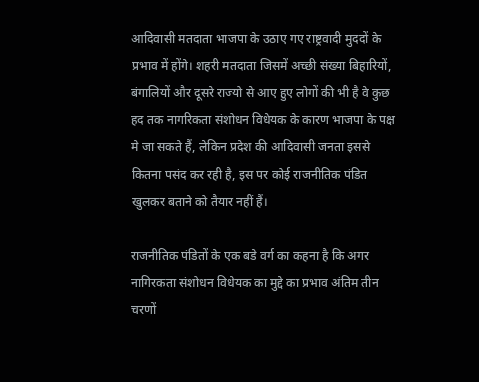आदिवासी मतदाता भाजपा के उठाए गए राष्ट्रवादी मुददों के प्रभाव में होंगे। शहरी मतदाता जिसमें अच्छी संख्या बिहारियों, बंगालियों और दूसरे राज्यो से आए हुए लोगों की भी है वे कुछ हद तक नागरिकता संशोधन विधेयक के कारण भाजपा के पक्ष मे जा सकते हैं, लेकिन प्रदेश की आदिवासी जनता इससे कितना पसंद कर रही है, इस पर कोई राजनीतिक पंडित खुलकर बताने को तैयार नहीं हैं।

राजनीतिक पंडितों के एक बडे वर्ग का कहना है कि अगर नागिरकता संशोधन विधेयक का मुद्दे का प्रभाव अंतिम तीन चरणों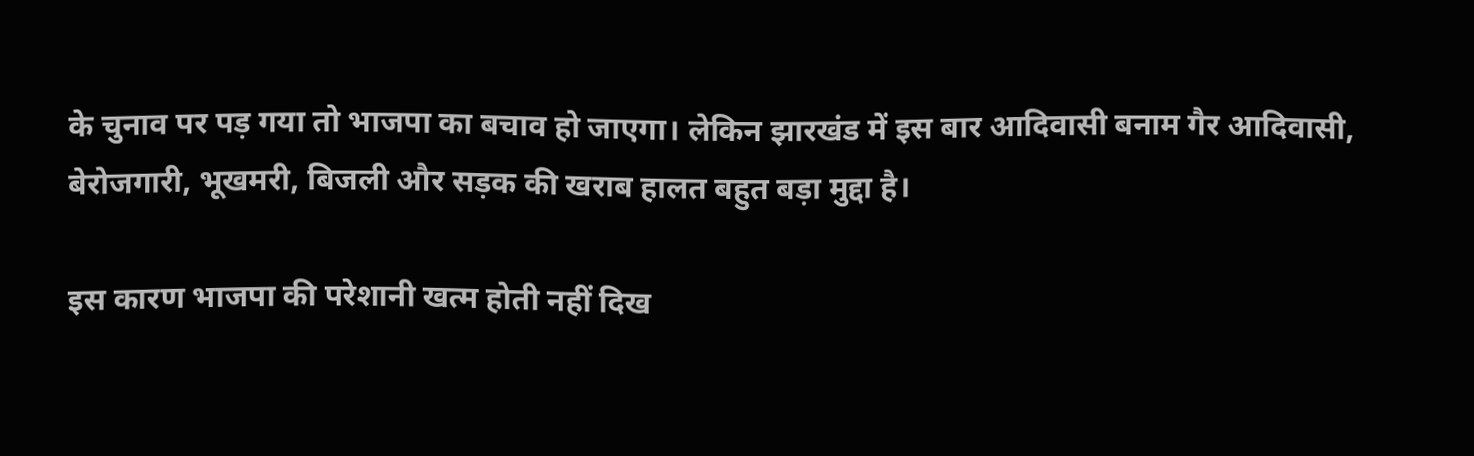के चुनाव पर पड़ गया तो भाजपा का बचाव हो जाएगा। लेकिन झारखंड में इस बार आदिवासी बनाम गैर आदिवासी, बेरोजगारी, भूखमरी, बिजली और सड़क की खराब हालत बहुत बड़ा मुद्दा है।

इस कारण भाजपा की परेशानी खत्म होती नहीं दिख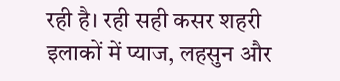रही है। रही सही कसर शहरी इलाकों में प्याज, लहसुन और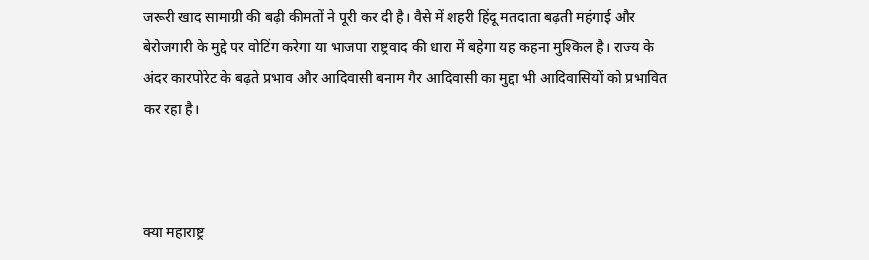जरूरी खाद सामाग्री की बढ़ी कीमतों ने पूरी कर दी है। वैसे में शहरी हिंदू मतदाता बढ़ती महंगाई और बेरोजगारी के मुद्दे पर वोटिंग करेगा या भाजपा राष्ट्रवाद की धारा में बहेगा यह कहना मुश्किल है। राज्य के अंदर कारपोरेट के बढ़ते प्रभाव और आदिवासी बनाम गैर आदिवासी का मुद्दा भी आदिवासियों को प्रभावित कर रहा है।



क्या महाराष्ट्र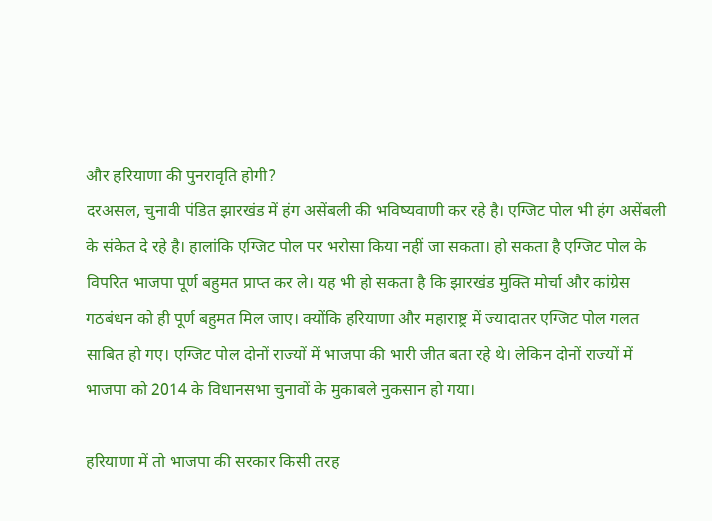और हरियाणा की पुनरावृति होगी?
दरअसल, चुनावी पंडित झारखंड में हंग असेंबली की भविष्यवाणी कर रहे है। एग्जिट पोल भी हंग असेंबली के संकेत दे रहे है। हालांकि एग्जिट पोल पर भरोसा किया नहीं जा सकता। हो सकता है एग्जिट पोल के विपरित भाजपा पूर्ण बहुमत प्राप्त कर ले। यह भी हो सकता है कि झारखंड मुक्ति मोर्चा और कांग्रेस गठबंधन को ही पूर्ण बहुमत मिल जाए। क्योंकि हरियाणा और महाराष्ट्र में ज्यादातर एग्जिट पोल गलत साबित हो गए। एग्जिट पोल दोनों राज्यों में भाजपा की भारी जीत बता रहे थे। लेकिन दोनों राज्यों में भाजपा को 2014 के विधानसभा चुनावों के मुकाबले नुकसान हो गया।

हरियाणा में तो भाजपा की सरकार किसी तरह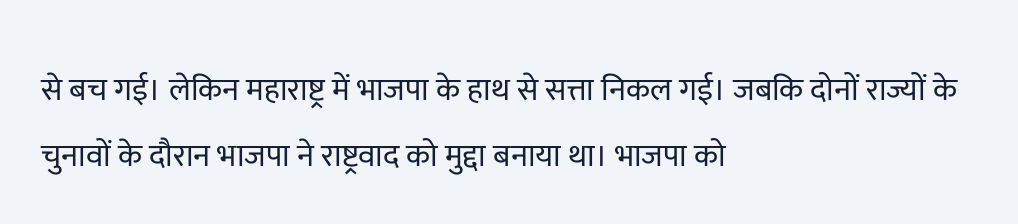से बच गई। लेकिन महाराष्ट्र में भाजपा के हाथ से सत्ता निकल गई। जबकि दोनों राज्यों के चुनावों के दौरान भाजपा ने राष्ट्रवाद को मुद्दा बनाया था। भाजपा को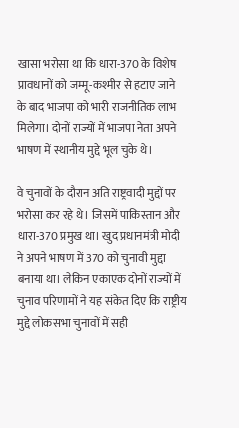खासा भरोसा था कि धारा-370 के विशेष प्रावधानों को जम्मू-कश्मीर से हटाए जाने के बाद भाजपा को भारी राजनीतिक लाभ मिलेगा। दोनों राज्यों में भाजपा नेता अपने भाषण में स्थानीय मुद्दे भूल चुके थे।

वे चुनावों के दौरान अति राष्ट्रवादी मुद्दों पर भरोसा कर रहे थे। जिसमें पाकिस्तान और धारा-370 प्रमुख था। खुद प्रधानमंत्री मोदी ने अपने भाषण में 370 को चुनावी मुद्दा बनाया था। लेकिन एकाएक दोनों राज्यों में चुनाव परिणामों ने यह संकेत दिए कि राष्ट्रीय मुद्दे लोकसभा चुनावों में सही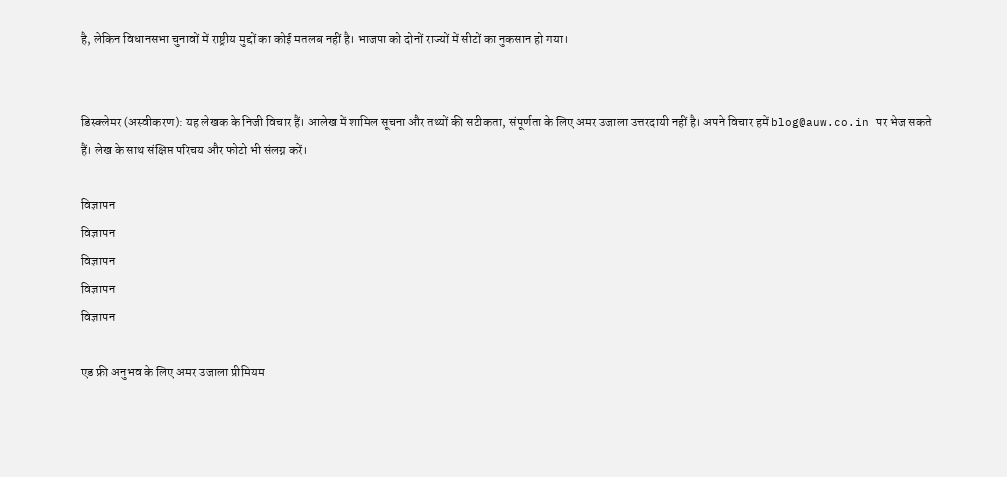है, लेकिन विधानसभा चुनावों में राष्ट्रीय मुद्दों का कोई मतलब नहीं है। भाजपा को दोनों राज्यों में सीटों का नुकसान हो गया।


डिस्क्लेमर (अस्वीकरण): यह लेखक के निजी विचार हैं। आलेख में शामिल सूचना और तथ्यों की सटीकता, संपूर्णता के लिए अमर उजाला उत्तरदायी नहीं है। अपने विचार हमें blog@auw.co.in पर भेज सकते हैं। लेख के साथ संक्षिप्त परिचय और फोटो भी संलग्न करें।

विज्ञापन
विज्ञापन
विज्ञापन
विज्ञापन
विज्ञापन

एड फ्री अनुभव के लिए अमर उजाला प्रीमियम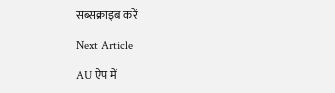सब्सक्राइब करें

Next Article

AU ऐप में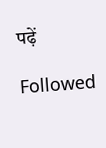पढ़ें

Followed